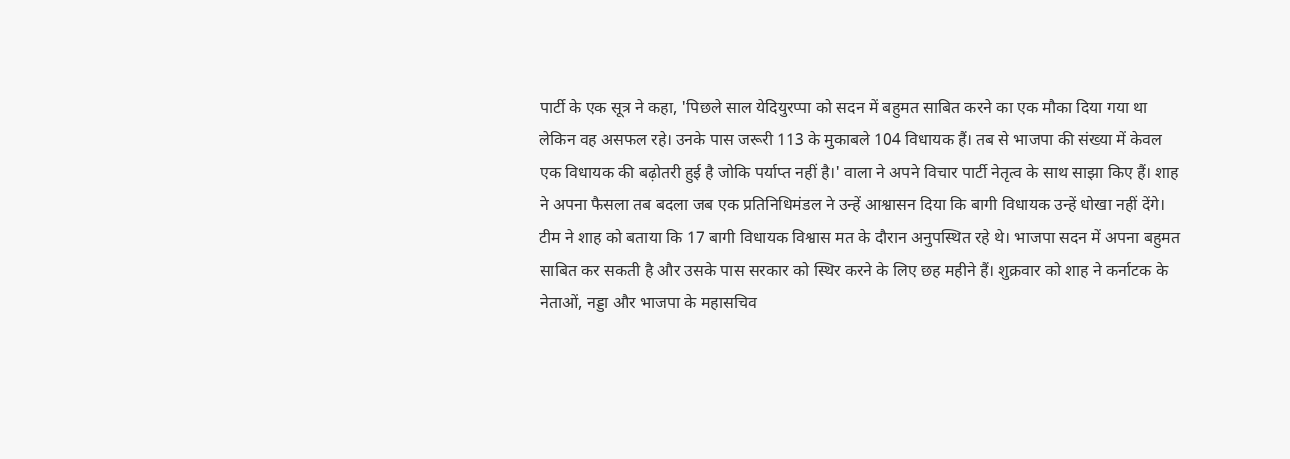पार्टी के एक सूत्र ने कहा, 'पिछले साल येदियुरप्पा को सदन में बहुमत साबित करने का एक मौका दिया गया था लेकिन वह असफल रहे। उनके पास जरूरी 113 के मुकाबले 104 विधायक हैं। तब से भाजपा की संख्या में केवल एक विधायक की बढ़ोतरी हुई है जोकि पर्याप्त नहीं है।' वाला ने अपने विचार पार्टी नेतृत्व के साथ साझा किए हैं। शाह ने अपना फैसला तब बदला जब एक प्रतिनिधिमंडल ने उन्हें आश्वासन दिया कि बागी विधायक उन्हें धोखा नहीं देंगे।
टीम ने शाह को बताया कि 17 बागी विधायक विश्वास मत के दौरान अनुपस्थित रहे थे। भाजपा सदन में अपना बहुमत साबित कर सकती है और उसके पास सरकार को स्थिर करने के लिए छह महीने हैं। शुक्रवार को शाह ने कर्नाटक के नेताओं, नड्डा और भाजपा के महासचिव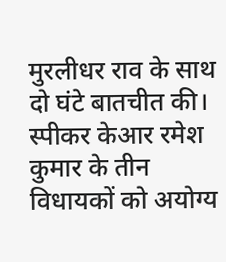मुरलीधर राव के साथ दो घंटे बातचीत की। स्पीकर केआर रमेश कुमार के तीन विधायकों को अयोग्य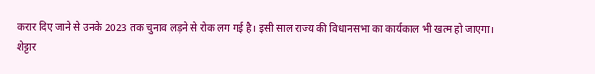करार दिए जाने से उनके 2023 तक चुनाव लड़ने से रोक लग गई है। इसी साल राज्य की विधानसभा का कार्यकाल भी खत्म हो जाएगा।
शेट्टार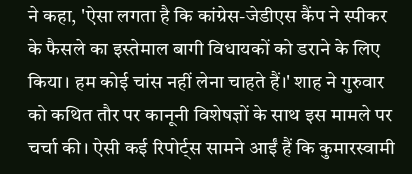ने कहा, 'ऐसा लगता है कि कांग्रेस-जेडीएस कैंप ने स्पीकर के फैसले का इस्तेमाल बागी विधायकों को डराने के लिए किया। हम कोई चांस नहीं लेना चाहते हैं।' शाह ने गुरुवार को कथित तौर पर कानूनी विशेषज्ञों के साथ इस मामले पर चर्चा की। ऐसी कई रिपोर्ट्स सामने आईं हैं कि कुमारस्वामी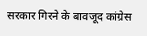सरकार गिरने के बावजूद कांग्रेस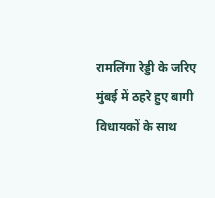रामलिंगा रेड्डी के जरिए मुंबई में ठहरे हुए बागी विधायकों के साथ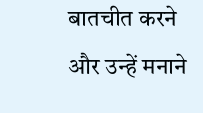बातचीत करने और उन्हें मनाने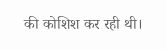की कोशिश कर रही थी।